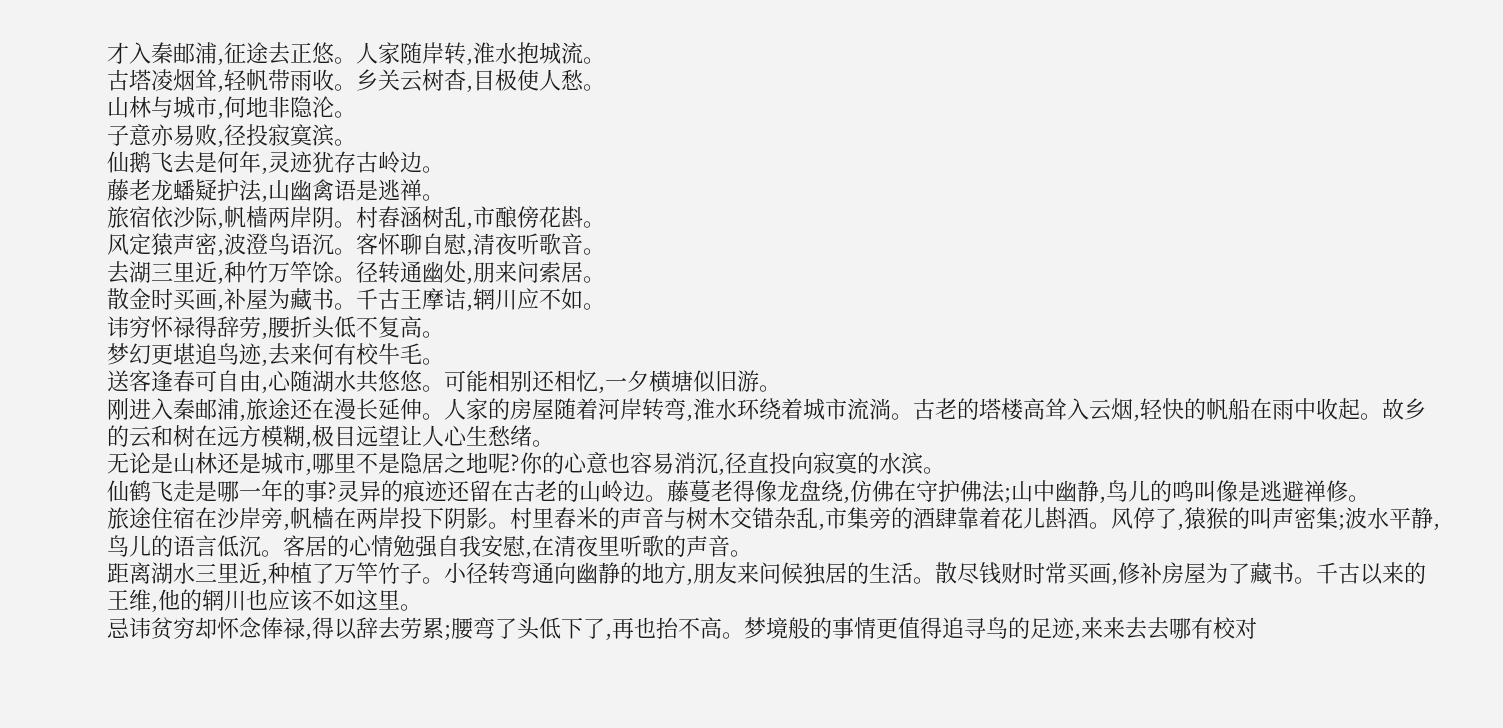才入秦邮浦,征途去正悠。人家随岸转,淮水抱城流。
古塔凌烟耸,轻帆带雨收。乡关云树杳,目极使人愁。
山林与城市,何地非隐沦。
子意亦易败,径投寂寞滨。
仙鹅飞去是何年,灵迹犹存古岭边。
藤老龙蟠疑护法,山幽禽语是逃禅。
旅宿依沙际,帆樯两岸阴。村舂涵树乱,市酿傍花斟。
风定猿声密,波澄鸟语沉。客怀聊自慰,清夜听歌音。
去湖三里近,种竹万竿馀。径转通幽处,朋来问索居。
散金时买画,补屋为藏书。千古王摩诘,辋川应不如。
讳穷怀禄得辞劳,腰折头低不复高。
梦幻更堪追鸟迹,去来何有校牛毛。
送客逢春可自由,心随湖水共悠悠。可能相别还相忆,一夕横塘似旧游。
刚进入秦邮浦,旅途还在漫长延伸。人家的房屋随着河岸转弯,淮水环绕着城市流淌。古老的塔楼高耸入云烟,轻快的帆船在雨中收起。故乡的云和树在远方模糊,极目远望让人心生愁绪。
无论是山林还是城市,哪里不是隐居之地呢?你的心意也容易消沉,径直投向寂寞的水滨。
仙鹤飞走是哪一年的事?灵异的痕迹还留在古老的山岭边。藤蔓老得像龙盘绕,仿佛在守护佛法;山中幽静,鸟儿的鸣叫像是逃避禅修。
旅途住宿在沙岸旁,帆樯在两岸投下阴影。村里舂米的声音与树木交错杂乱,市集旁的酒肆靠着花儿斟酒。风停了,猿猴的叫声密集;波水平静,鸟儿的语言低沉。客居的心情勉强自我安慰,在清夜里听歌的声音。
距离湖水三里近,种植了万竿竹子。小径转弯通向幽静的地方,朋友来问候独居的生活。散尽钱财时常买画,修补房屋为了藏书。千古以来的王维,他的辋川也应该不如这里。
忌讳贫穷却怀念俸禄,得以辞去劳累;腰弯了头低下了,再也抬不高。梦境般的事情更值得追寻鸟的足迹,来来去去哪有校对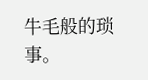牛毛般的琐事。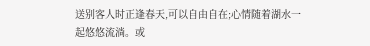送别客人时正逢春天,可以自由自在;心情随着湖水一起悠悠流淌。或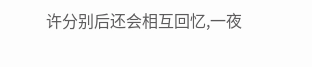许分别后还会相互回忆,一夜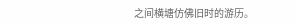之间横塘仿佛旧时的游历。